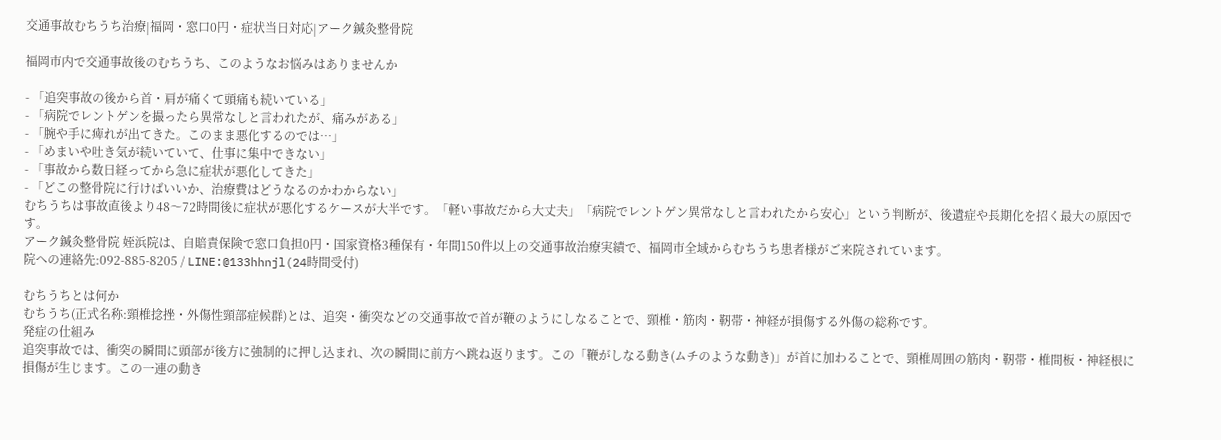交通事故むちうち治療|福岡・窓口0円・症状当日対応|アーク鍼灸整骨院

福岡市内で交通事故後のむちうち、このようなお悩みはありませんか

- 「追突事故の後から首・肩が痛くて頭痛も続いている」
- 「病院でレントゲンを撮ったら異常なしと言われたが、痛みがある」
- 「腕や手に痺れが出てきた。このまま悪化するのでは…」
- 「めまいや吐き気が続いていて、仕事に集中できない」
- 「事故から数日経ってから急に症状が悪化してきた」
- 「どこの整骨院に行けばいいか、治療費はどうなるのかわからない」
むちうちは事故直後より48〜72時間後に症状が悪化するケースが大半です。「軽い事故だから大丈夫」「病院でレントゲン異常なしと言われたから安心」という判断が、後遺症や長期化を招く最大の原因です。
アーク鍼灸整骨院 姪浜院は、自賠責保険で窓口負担0円・国家資格3種保有・年間150件以上の交通事故治療実績で、福岡市全域からむちうち患者様がご来院されています。
院への連絡先:092-885-8205 / LINE:@133hhnjl(24時間受付)

むちうちとは何か
むちうち(正式名称:頸椎捻挫・外傷性頸部症候群)とは、追突・衝突などの交通事故で首が鞭のようにしなることで、頸椎・筋肉・靭帯・神経が損傷する外傷の総称です。
発症の仕組み
追突事故では、衝突の瞬間に頭部が後方に強制的に押し込まれ、次の瞬間に前方へ跳ね返ります。この「鞭がしなる動き(ムチのような動き)」が首に加わることで、頸椎周囲の筋肉・靭帯・椎間板・神経根に損傷が生じます。この一連の動き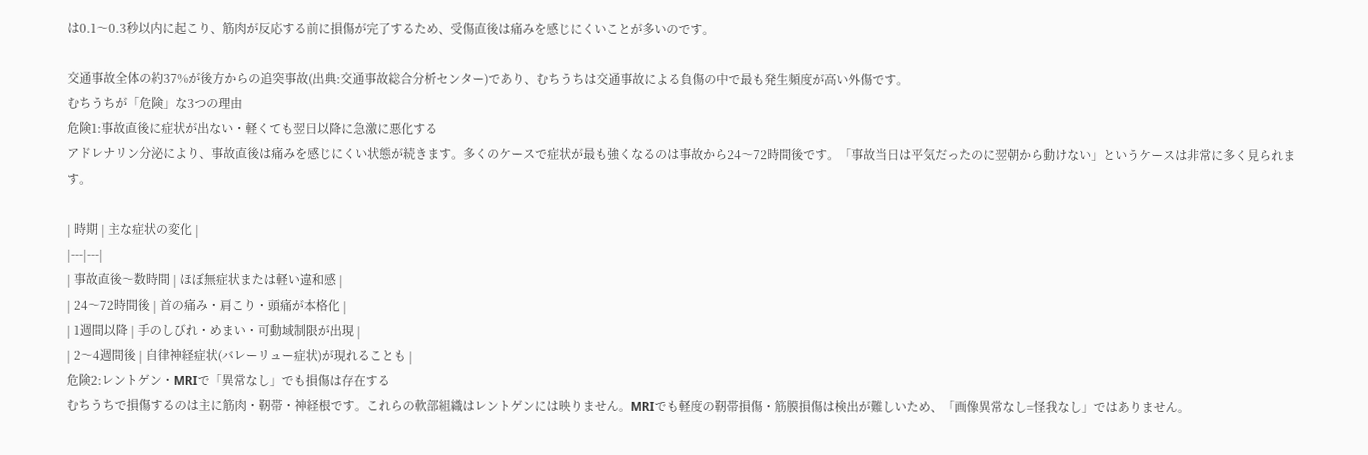は0.1〜0.3秒以内に起こり、筋肉が反応する前に損傷が完了するため、受傷直後は痛みを感じにくいことが多いのです。

交通事故全体の約37%が後方からの追突事故(出典:交通事故総合分析センター)であり、むちうちは交通事故による負傷の中で最も発生頻度が高い外傷です。
むちうちが「危険」な3つの理由
危険1:事故直後に症状が出ない・軽くても翌日以降に急激に悪化する
アドレナリン分泌により、事故直後は痛みを感じにくい状態が続きます。多くのケースで症状が最も強くなるのは事故から24〜72時間後です。「事故当日は平気だったのに翌朝から動けない」というケースは非常に多く見られます。

| 時期 | 主な症状の変化 |
|---|---|
| 事故直後〜数時間 | ほぼ無症状または軽い違和感 |
| 24〜72時間後 | 首の痛み・肩こり・頭痛が本格化 |
| 1週間以降 | 手のしびれ・めまい・可動域制限が出現 |
| 2〜4週間後 | 自律神経症状(バレーリュー症状)が現れることも |
危険2:レントゲン・MRIで「異常なし」でも損傷は存在する
むちうちで損傷するのは主に筋肉・靭帯・神経根です。これらの軟部組織はレントゲンには映りません。MRIでも軽度の靭帯損傷・筋膜損傷は検出が難しいため、「画像異常なし=怪我なし」ではありません。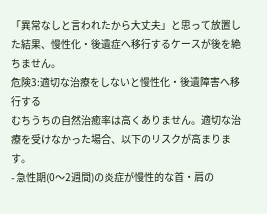「異常なしと言われたから大丈夫」と思って放置した結果、慢性化・後遺症へ移行するケースが後を絶ちません。
危険3:適切な治療をしないと慢性化・後遺障害へ移行する
むちうちの自然治癒率は高くありません。適切な治療を受けなかった場合、以下のリスクが高まります。
- 急性期(0〜2週間)の炎症が慢性的な首・肩の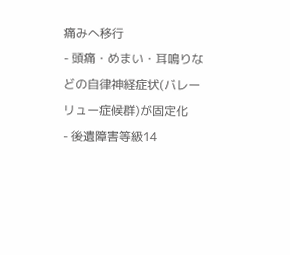痛みへ移行
- 頭痛・めまい・耳鳴りなどの自律神経症状(バレーリュー症候群)が固定化
- 後遺障害等級14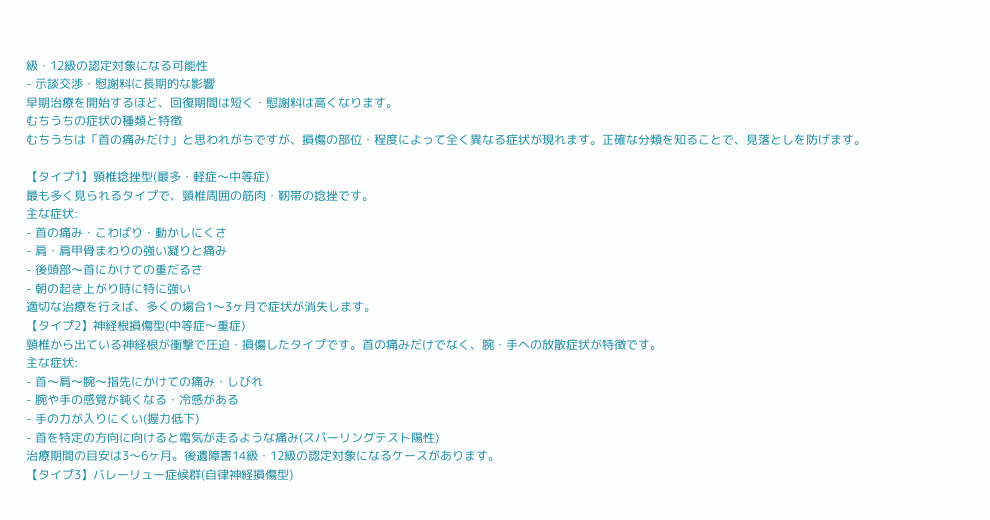級・12級の認定対象になる可能性
- 示談交渉・慰謝料に長期的な影響
早期治療を開始するほど、回復期間は短く・慰謝料は高くなります。
むちうちの症状の種類と特徴
むちうちは「首の痛みだけ」と思われがちですが、損傷の部位・程度によって全く異なる症状が現れます。正確な分類を知ることで、見落としを防げます。

【タイプ1】頸椎捻挫型(最多・軽症〜中等症)
最も多く見られるタイプで、頸椎周囲の筋肉・靭帯の捻挫です。
主な症状:
- 首の痛み・こわばり・動かしにくさ
- 肩・肩甲骨まわりの強い凝りと痛み
- 後頭部〜首にかけての重だるさ
- 朝の起き上がり時に特に強い
適切な治療を行えば、多くの場合1〜3ヶ月で症状が消失します。
【タイプ2】神経根損傷型(中等症〜重症)
頸椎から出ている神経根が衝撃で圧迫・損傷したタイプです。首の痛みだけでなく、腕・手への放散症状が特徴です。
主な症状:
- 首〜肩〜腕〜指先にかけての痛み・しびれ
- 腕や手の感覚が鈍くなる・冷感がある
- 手の力が入りにくい(握力低下)
- 首を特定の方向に向けると電気が走るような痛み(スパーリングテスト陽性)
治療期間の目安は3〜6ヶ月。後遺障害14級・12級の認定対象になるケースがあります。
【タイプ3】バレーリュー症候群(自律神経損傷型)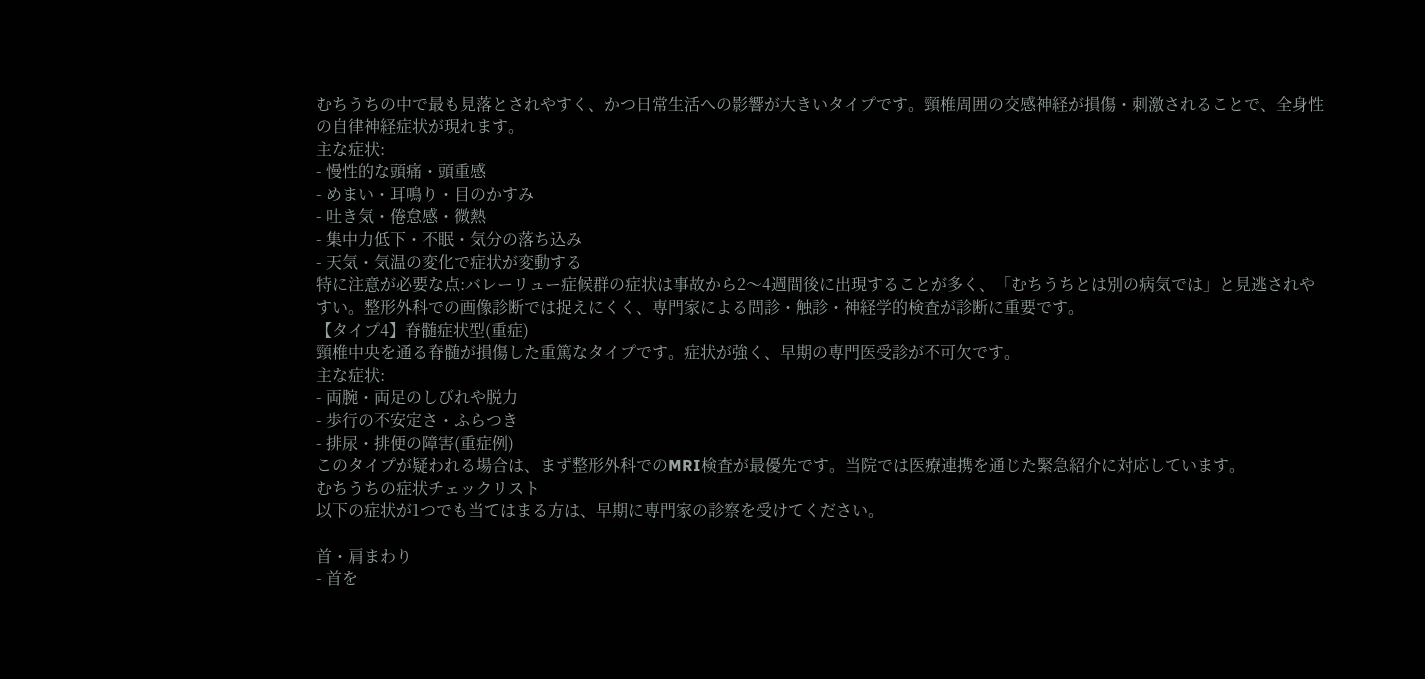むちうちの中で最も見落とされやすく、かつ日常生活への影響が大きいタイプです。頸椎周囲の交感神経が損傷・刺激されることで、全身性の自律神経症状が現れます。
主な症状:
- 慢性的な頭痛・頭重感
- めまい・耳鳴り・目のかすみ
- 吐き気・倦怠感・微熱
- 集中力低下・不眠・気分の落ち込み
- 天気・気温の変化で症状が変動する
特に注意が必要な点:バレーリュー症候群の症状は事故から2〜4週間後に出現することが多く、「むちうちとは別の病気では」と見逃されやすい。整形外科での画像診断では捉えにくく、専門家による問診・触診・神経学的検査が診断に重要です。
【タイプ4】脊髄症状型(重症)
頸椎中央を通る脊髄が損傷した重篤なタイプです。症状が強く、早期の専門医受診が不可欠です。
主な症状:
- 両腕・両足のしびれや脱力
- 歩行の不安定さ・ふらつき
- 排尿・排便の障害(重症例)
このタイプが疑われる場合は、まず整形外科でのMRI検査が最優先です。当院では医療連携を通じた緊急紹介に対応しています。
むちうちの症状チェックリスト
以下の症状が1つでも当てはまる方は、早期に専門家の診察を受けてください。

首・肩まわり
- 首を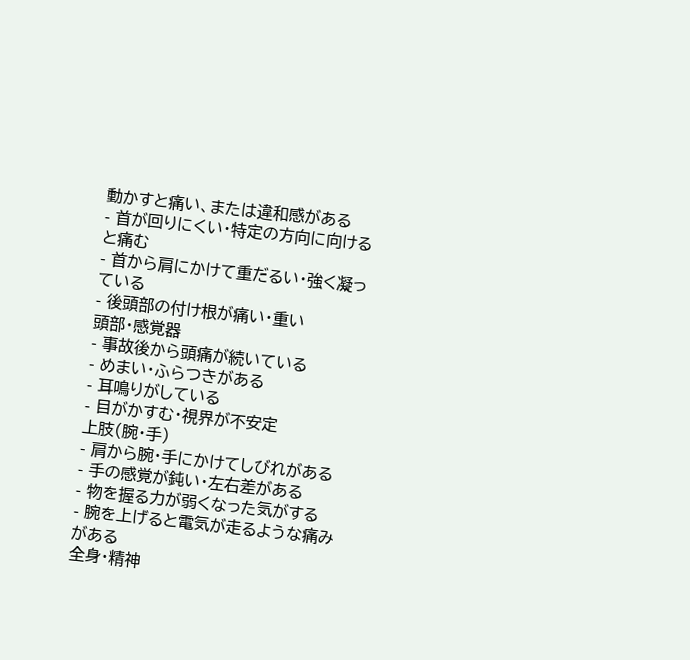動かすと痛い、または違和感がある
- 首が回りにくい・特定の方向に向けると痛む
- 首から肩にかけて重だるい・強く凝っている
- 後頭部の付け根が痛い・重い
頭部・感覚器
- 事故後から頭痛が続いている
- めまい・ふらつきがある
- 耳鳴りがしている
- 目がかすむ・視界が不安定
上肢(腕・手)
- 肩から腕・手にかけてしびれがある
- 手の感覚が鈍い・左右差がある
- 物を握る力が弱くなった気がする
- 腕を上げると電気が走るような痛みがある
全身・精神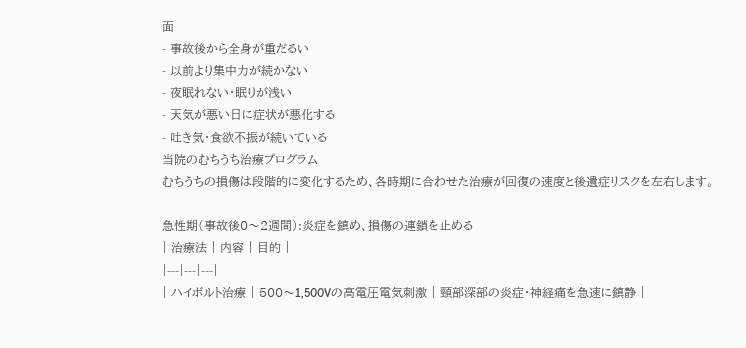面
- 事故後から全身が重だるい
- 以前より集中力が続かない
- 夜眠れない・眠りが浅い
- 天気が悪い日に症状が悪化する
- 吐き気・食欲不振が続いている
当院のむちうち治療プログラム
むちうちの損傷は段階的に変化するため、各時期に合わせた治療が回復の速度と後遺症リスクを左右します。

急性期(事故後0〜2週間):炎症を鎮め、損傷の連鎖を止める
| 治療法 | 内容 | 目的 |
|---|---|---|
| ハイボルト治療 | 500〜1,500Vの高電圧電気刺激 | 頸部深部の炎症・神経痛を急速に鎮静 |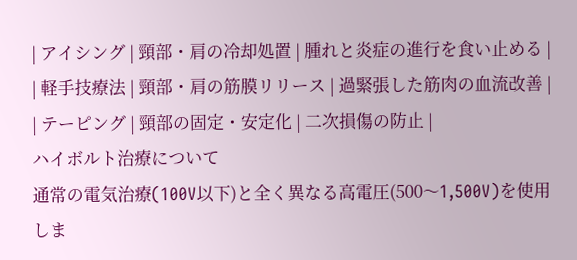| アイシング | 頸部・肩の冷却処置 | 腫れと炎症の進行を食い止める |
| 軽手技療法 | 頸部・肩の筋膜リリース | 過緊張した筋肉の血流改善 |
| テーピング | 頸部の固定・安定化 | 二次損傷の防止 |
ハイボルト治療について
通常の電気治療(100V以下)と全く異なる高電圧(500〜1,500V)を使用しま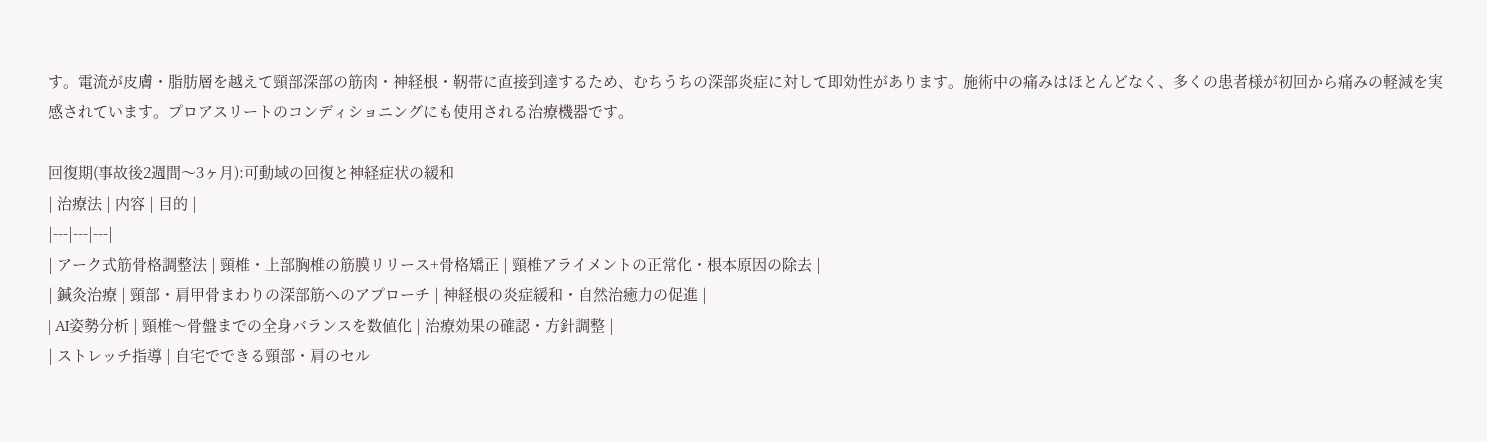す。電流が皮膚・脂肪層を越えて頸部深部の筋肉・神経根・靭帯に直接到達するため、むちうちの深部炎症に対して即効性があります。施術中の痛みはほとんどなく、多くの患者様が初回から痛みの軽減を実感されています。プロアスリートのコンディショニングにも使用される治療機器です。

回復期(事故後2週間〜3ヶ月):可動域の回復と神経症状の緩和
| 治療法 | 内容 | 目的 |
|---|---|---|
| アーク式筋骨格調整法 | 頸椎・上部胸椎の筋膜リリース+骨格矯正 | 頸椎アライメントの正常化・根本原因の除去 |
| 鍼灸治療 | 頸部・肩甲骨まわりの深部筋へのアプローチ | 神経根の炎症緩和・自然治癒力の促進 |
| AI姿勢分析 | 頸椎〜骨盤までの全身バランスを数値化 | 治療効果の確認・方針調整 |
| ストレッチ指導 | 自宅でできる頸部・肩のセル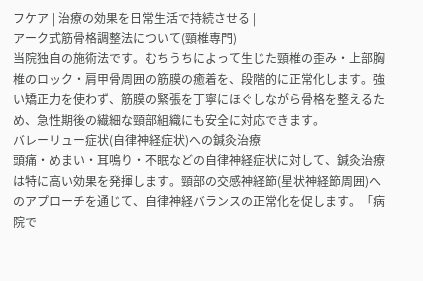フケア | 治療の効果を日常生活で持続させる |
アーク式筋骨格調整法について(頸椎専門)
当院独自の施術法です。むちうちによって生じた頸椎の歪み・上部胸椎のロック・肩甲骨周囲の筋膜の癒着を、段階的に正常化します。強い矯正力を使わず、筋膜の緊張を丁寧にほぐしながら骨格を整えるため、急性期後の繊細な頸部組織にも安全に対応できます。
バレーリュー症状(自律神経症状)への鍼灸治療
頭痛・めまい・耳鳴り・不眠などの自律神経症状に対して、鍼灸治療は特に高い効果を発揮します。頸部の交感神経節(星状神経節周囲)へのアプローチを通じて、自律神経バランスの正常化を促します。「病院で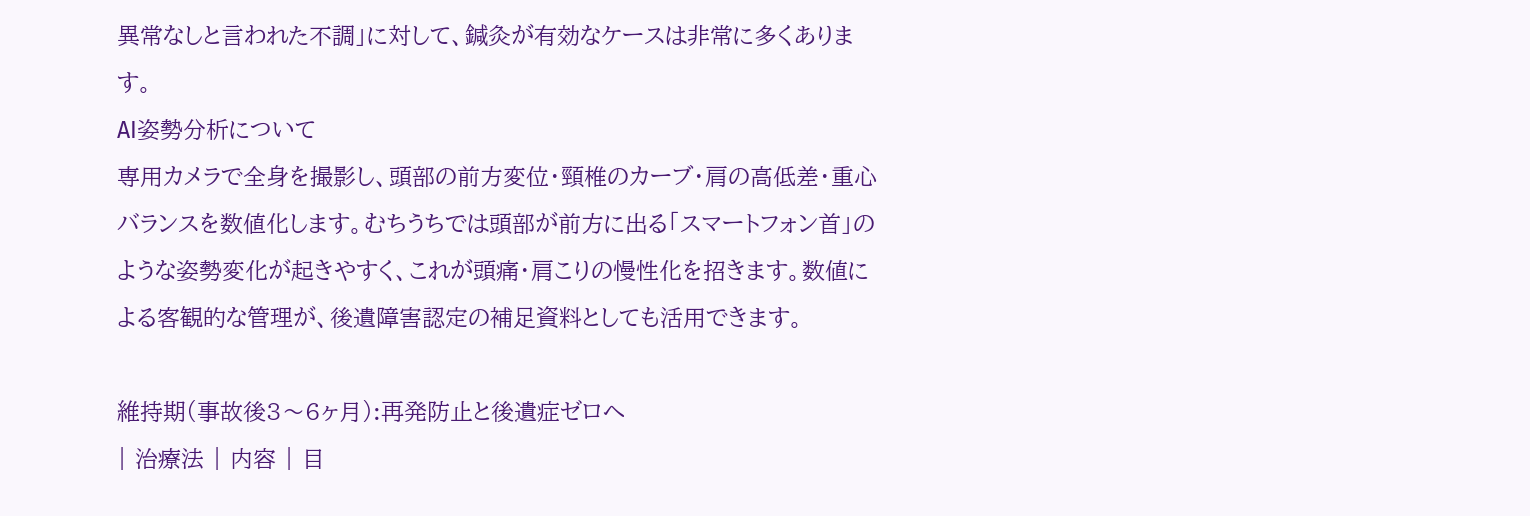異常なしと言われた不調」に対して、鍼灸が有効なケースは非常に多くあります。
AI姿勢分析について
専用カメラで全身を撮影し、頭部の前方変位・頸椎のカーブ・肩の高低差・重心バランスを数値化します。むちうちでは頭部が前方に出る「スマートフォン首」のような姿勢変化が起きやすく、これが頭痛・肩こりの慢性化を招きます。数値による客観的な管理が、後遺障害認定の補足資料としても活用できます。

維持期(事故後3〜6ヶ月):再発防止と後遺症ゼロへ
| 治療法 | 内容 | 目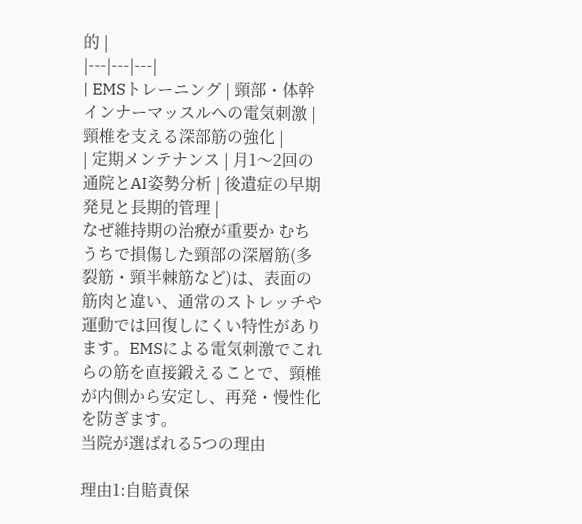的 |
|---|---|---|
| EMSトレーニング | 頸部・体幹インナーマッスルへの電気刺激 | 頸椎を支える深部筋の強化 |
| 定期メンテナンス | 月1〜2回の通院とAI姿勢分析 | 後遺症の早期発見と長期的管理 |
なぜ維持期の治療が重要か むちうちで損傷した頸部の深層筋(多裂筋・頸半棘筋など)は、表面の筋肉と違い、通常のストレッチや運動では回復しにくい特性があります。EMSによる電気刺激でこれらの筋を直接鍛えることで、頸椎が内側から安定し、再発・慢性化を防ぎます。
当院が選ばれる5つの理由

理由1:自賠責保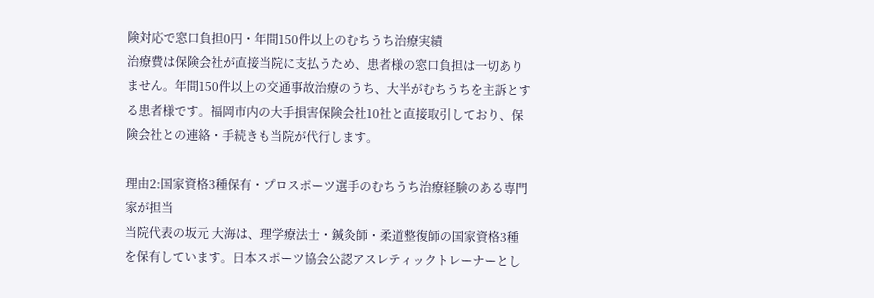険対応で窓口負担0円・年間150件以上のむちうち治療実績
治療費は保険会社が直接当院に支払うため、患者様の窓口負担は一切ありません。年間150件以上の交通事故治療のうち、大半がむちうちを主訴とする患者様です。福岡市内の大手損害保険会社10社と直接取引しており、保険会社との連絡・手続きも当院が代行します。

理由2:国家資格3種保有・プロスポーツ選手のむちうち治療経験のある専門家が担当
当院代表の坂元 大海は、理学療法士・鍼灸師・柔道整復師の国家資格3種を保有しています。日本スポーツ協会公認アスレティックトレーナーとし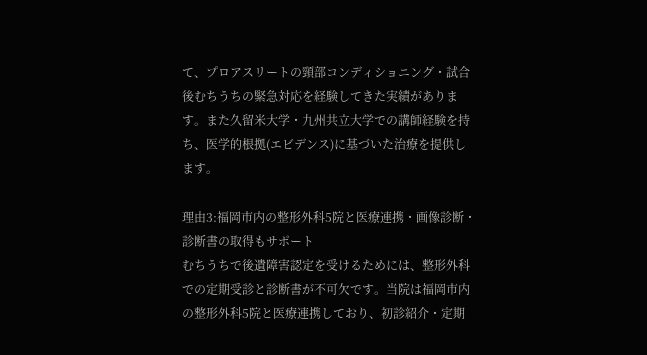て、プロアスリートの頸部コンディショニング・試合後むちうちの緊急対応を経験してきた実績があります。また久留米大学・九州共立大学での講師経験を持ち、医学的根拠(エビデンス)に基づいた治療を提供します。

理由3:福岡市内の整形外科5院と医療連携・画像診断・診断書の取得もサポート
むちうちで後遺障害認定を受けるためには、整形外科での定期受診と診断書が不可欠です。当院は福岡市内の整形外科5院と医療連携しており、初診紹介・定期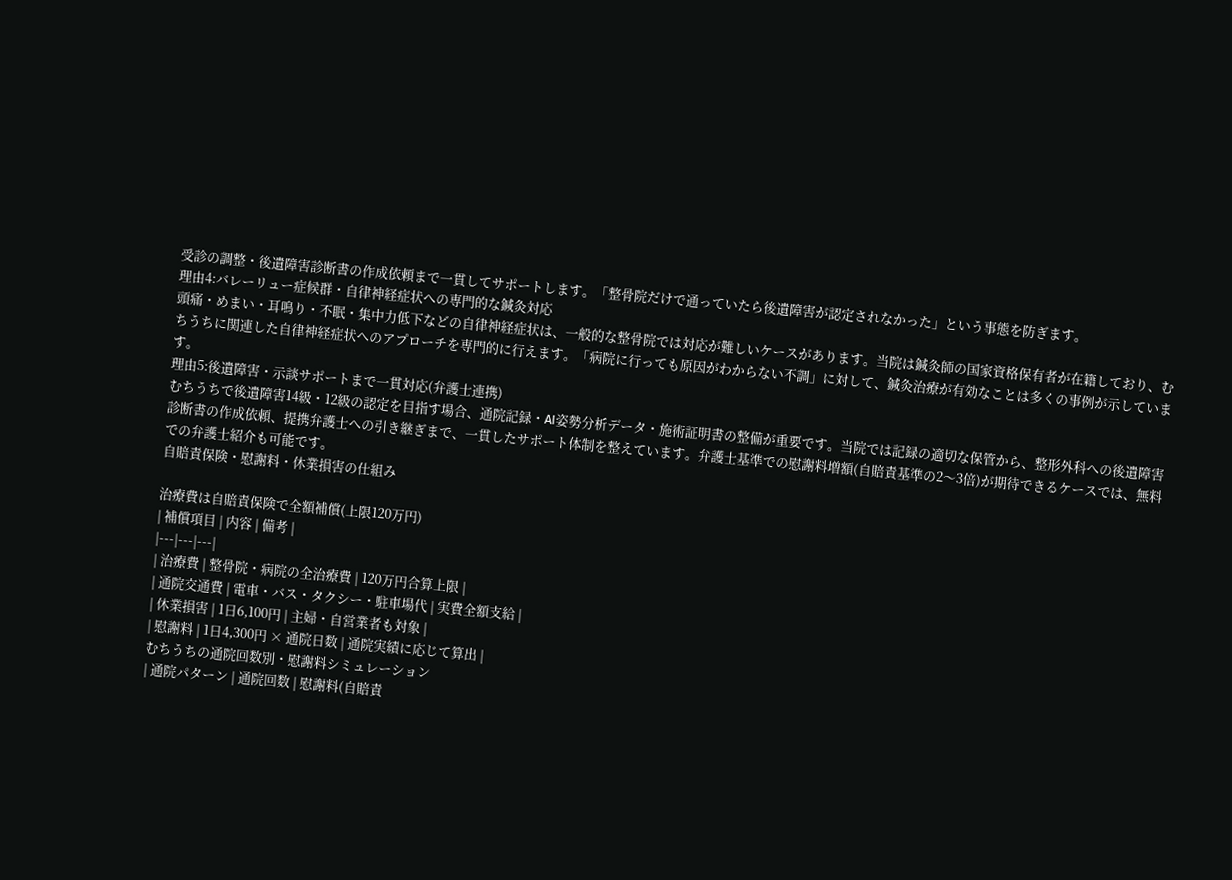受診の調整・後遺障害診断書の作成依頼まで一貫してサポートします。「整骨院だけで通っていたら後遺障害が認定されなかった」という事態を防ぎます。
理由4:バレーリュー症候群・自律神経症状への専門的な鍼灸対応
頭痛・めまい・耳鳴り・不眠・集中力低下などの自律神経症状は、一般的な整骨院では対応が難しいケースがあります。当院は鍼灸師の国家資格保有者が在籍しており、むちうちに関連した自律神経症状へのアプローチを専門的に行えます。「病院に行っても原因がわからない不調」に対して、鍼灸治療が有効なことは多くの事例が示しています。
理由5:後遺障害・示談サポートまで一貫対応(弁護士連携)
むちうちで後遺障害14級・12級の認定を目指す場合、通院記録・AI姿勢分析データ・施術証明書の整備が重要です。当院では記録の適切な保管から、整形外科への後遺障害診断書の作成依頼、提携弁護士への引き継ぎまで、一貫したサポート体制を整えています。弁護士基準での慰謝料増額(自賠責基準の2〜3倍)が期待できるケースでは、無料での弁護士紹介も可能です。
自賠責保険・慰謝料・休業損害の仕組み

治療費は自賠責保険で全額補償(上限120万円)
| 補償項目 | 内容 | 備考 |
|---|---|---|
| 治療費 | 整骨院・病院の全治療費 | 120万円合算上限 |
| 通院交通費 | 電車・バス・タクシー・駐車場代 | 実費全額支給 |
| 休業損害 | 1日6,100円 | 主婦・自営業者も対象 |
| 慰謝料 | 1日4,300円 × 通院日数 | 通院実績に応じて算出 |
むちうちの通院回数別・慰謝料シミュレーション
| 通院パターン | 通院回数 | 慰謝料(自賠責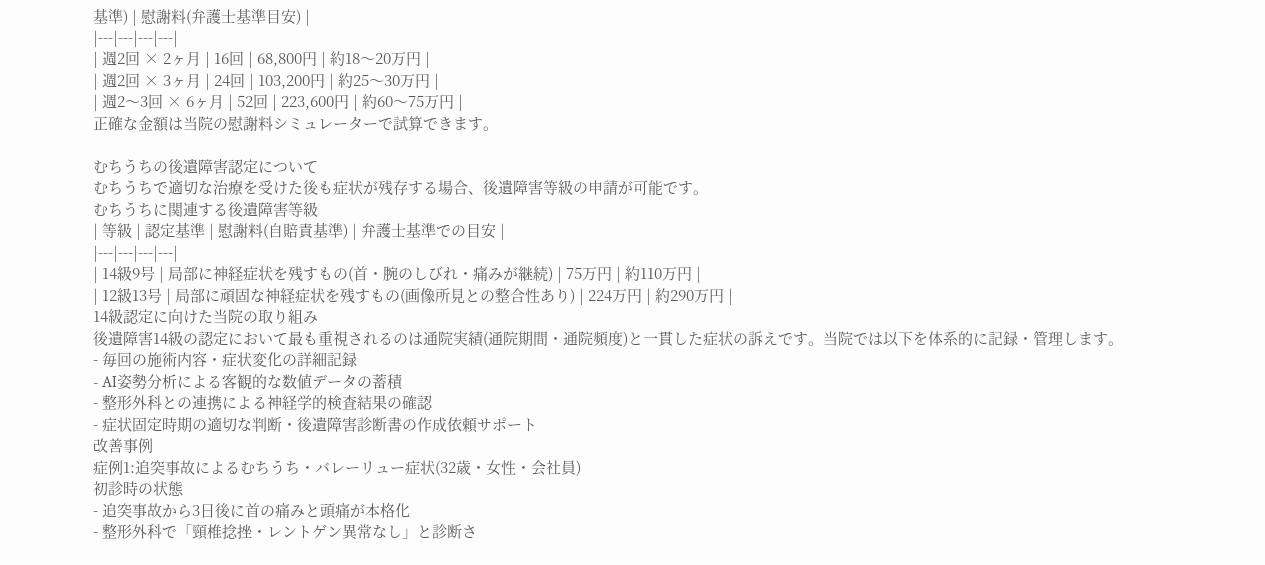基準) | 慰謝料(弁護士基準目安) |
|---|---|---|---|
| 週2回 × 2ヶ月 | 16回 | 68,800円 | 約18〜20万円 |
| 週2回 × 3ヶ月 | 24回 | 103,200円 | 約25〜30万円 |
| 週2〜3回 × 6ヶ月 | 52回 | 223,600円 | 約60〜75万円 |
正確な金額は当院の慰謝料シミュレーターで試算できます。

むちうちの後遺障害認定について
むちうちで適切な治療を受けた後も症状が残存する場合、後遺障害等級の申請が可能です。
むちうちに関連する後遺障害等級
| 等級 | 認定基準 | 慰謝料(自賠責基準) | 弁護士基準での目安 |
|---|---|---|---|
| 14級9号 | 局部に神経症状を残すもの(首・腕のしびれ・痛みが継続) | 75万円 | 約110万円 |
| 12級13号 | 局部に頑固な神経症状を残すもの(画像所見との整合性あり) | 224万円 | 約290万円 |
14級認定に向けた当院の取り組み
後遺障害14級の認定において最も重視されるのは通院実績(通院期間・通院頻度)と一貫した症状の訴えです。当院では以下を体系的に記録・管理します。
- 毎回の施術内容・症状変化の詳細記録
- AI姿勢分析による客観的な数値データの蓄積
- 整形外科との連携による神経学的検査結果の確認
- 症状固定時期の適切な判断・後遺障害診断書の作成依頼サポート
改善事例
症例1:追突事故によるむちうち・バレーリュー症状(32歳・女性・会社員)
初診時の状態
- 追突事故から3日後に首の痛みと頭痛が本格化
- 整形外科で「頸椎捻挫・レントゲン異常なし」と診断さ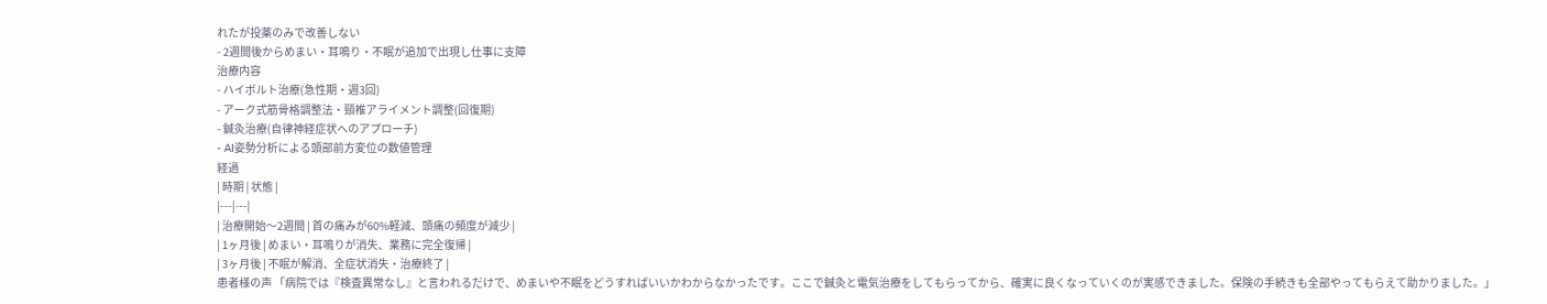れたが投薬のみで改善しない
- 2週間後からめまい・耳鳴り・不眠が追加で出現し仕事に支障
治療内容
- ハイボルト治療(急性期・週3回)
- アーク式筋骨格調整法・頸椎アライメント調整(回復期)
- 鍼灸治療(自律神経症状へのアプローチ)
- AI姿勢分析による頭部前方変位の数値管理
経過
| 時期 | 状態 |
|---|---|
| 治療開始〜2週間 | 首の痛みが60%軽減、頭痛の頻度が減少 |
| 1ヶ月後 | めまい・耳鳴りが消失、業務に完全復帰 |
| 3ヶ月後 | 不眠が解消、全症状消失・治療終了 |
患者様の声 「病院では『検査異常なし』と言われるだけで、めまいや不眠をどうすればいいかわからなかったです。ここで鍼灸と電気治療をしてもらってから、確実に良くなっていくのが実感できました。保険の手続きも全部やってもらえて助かりました。」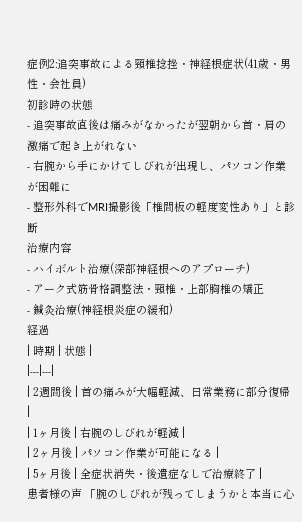症例2:追突事故による頸椎捻挫・神経根症状(41歳・男性・会社員)
初診時の状態
- 追突事故直後は痛みがなかったが翌朝から首・肩の激痛で起き上がれない
- 右腕から手にかけてしびれが出現し、パソコン作業が困難に
- 整形外科でMRI撮影後「椎間板の軽度変性あり」と診断
治療内容
- ハイボルト治療(深部神経根へのアプローチ)
- アーク式筋骨格調整法・頸椎・上部胸椎の矯正
- 鍼灸治療(神経根炎症の緩和)
経過
| 時期 | 状態 |
|---|---|
| 2週間後 | 首の痛みが大幅軽減、日常業務に部分復帰 |
| 1ヶ月後 | 右腕のしびれが軽減 |
| 2ヶ月後 | パソコン作業が可能になる |
| 5ヶ月後 | 全症状消失・後遺症なしで治療終了 |
患者様の声 「腕のしびれが残ってしまうかと本当に心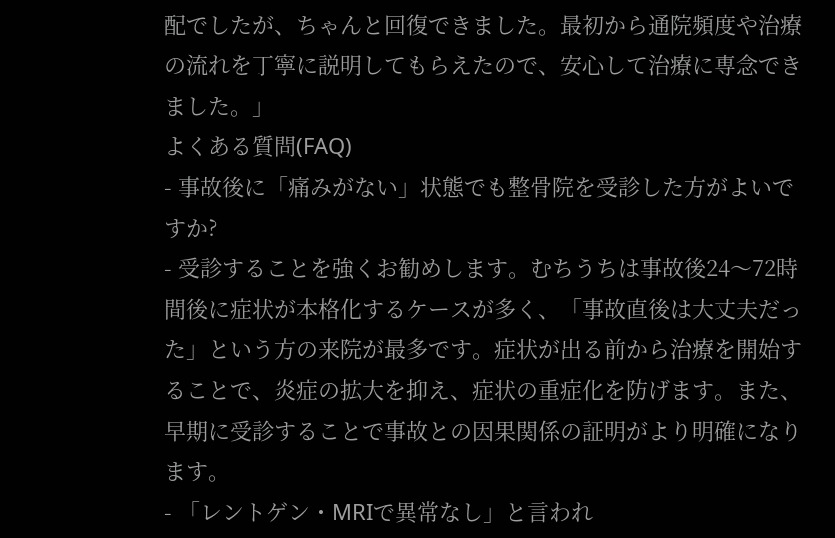配でしたが、ちゃんと回復できました。最初から通院頻度や治療の流れを丁寧に説明してもらえたので、安心して治療に専念できました。」
よくある質問(FAQ)
- 事故後に「痛みがない」状態でも整骨院を受診した方がよいですか?
- 受診することを強くお勧めします。むちうちは事故後24〜72時間後に症状が本格化するケースが多く、「事故直後は大丈夫だった」という方の来院が最多です。症状が出る前から治療を開始することで、炎症の拡大を抑え、症状の重症化を防げます。また、早期に受診することで事故との因果関係の証明がより明確になります。
- 「レントゲン・MRIで異常なし」と言われ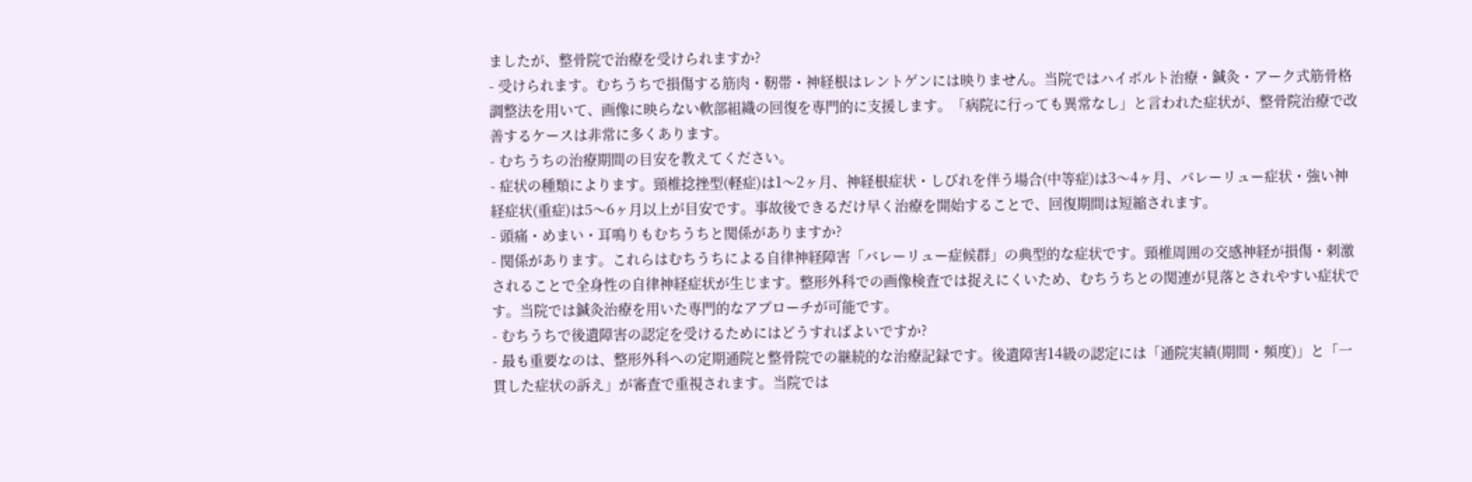ましたが、整骨院で治療を受けられますか?
- 受けられます。むちうちで損傷する筋肉・靭帯・神経根はレントゲンには映りません。当院ではハイボルト治療・鍼灸・アーク式筋骨格調整法を用いて、画像に映らない軟部組織の回復を専門的に支援します。「病院に行っても異常なし」と言われた症状が、整骨院治療で改善するケースは非常に多くあります。
- むちうちの治療期間の目安を教えてください。
- 症状の種類によります。頸椎捻挫型(軽症)は1〜2ヶ月、神経根症状・しびれを伴う場合(中等症)は3〜4ヶ月、バレーリュー症状・強い神経症状(重症)は5〜6ヶ月以上が目安です。事故後できるだけ早く治療を開始することで、回復期間は短縮されます。
- 頭痛・めまい・耳鳴りもむちうちと関係がありますか?
- 関係があります。これらはむちうちによる自律神経障害「バレーリュー症候群」の典型的な症状です。頸椎周囲の交感神経が損傷・刺激されることで全身性の自律神経症状が生じます。整形外科での画像検査では捉えにくいため、むちうちとの関連が見落とされやすい症状です。当院では鍼灸治療を用いた専門的なアプローチが可能です。
- むちうちで後遺障害の認定を受けるためにはどうすればよいですか?
- 最も重要なのは、整形外科への定期通院と整骨院での継続的な治療記録です。後遺障害14級の認定には「通院実績(期間・頻度)」と「一貫した症状の訴え」が審査で重視されます。当院では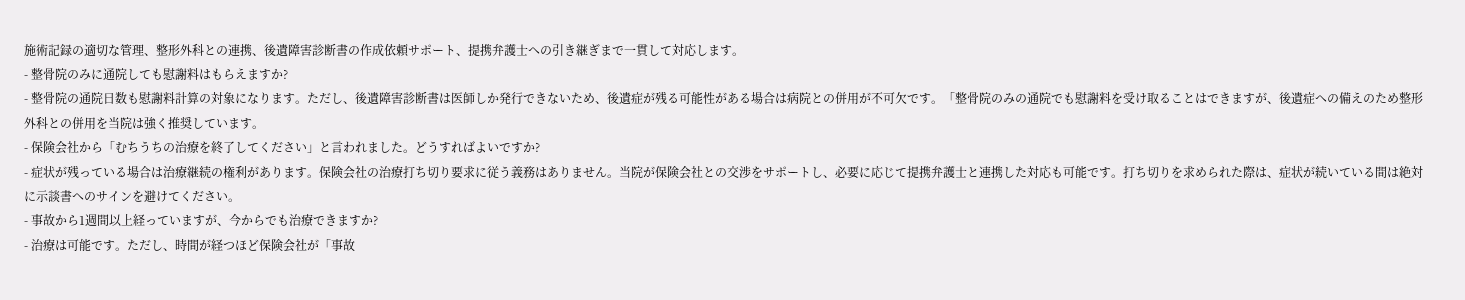施術記録の適切な管理、整形外科との連携、後遺障害診断書の作成依頼サポート、提携弁護士への引き継ぎまで一貫して対応します。
- 整骨院のみに通院しても慰謝料はもらえますか?
- 整骨院の通院日数も慰謝料計算の対象になります。ただし、後遺障害診断書は医師しか発行できないため、後遺症が残る可能性がある場合は病院との併用が不可欠です。「整骨院のみの通院でも慰謝料を受け取ることはできますが、後遺症への備えのため整形外科との併用を当院は強く推奨しています。
- 保険会社から「むちうちの治療を終了してください」と言われました。どうすればよいですか?
- 症状が残っている場合は治療継続の権利があります。保険会社の治療打ち切り要求に従う義務はありません。当院が保険会社との交渉をサポートし、必要に応じて提携弁護士と連携した対応も可能です。打ち切りを求められた際は、症状が続いている間は絶対に示談書へのサインを避けてください。
- 事故から1週間以上経っていますが、今からでも治療できますか?
- 治療は可能です。ただし、時間が経つほど保険会社が「事故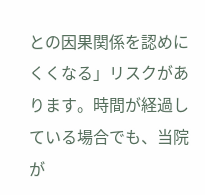との因果関係を認めにくくなる」リスクがあります。時間が経過している場合でも、当院が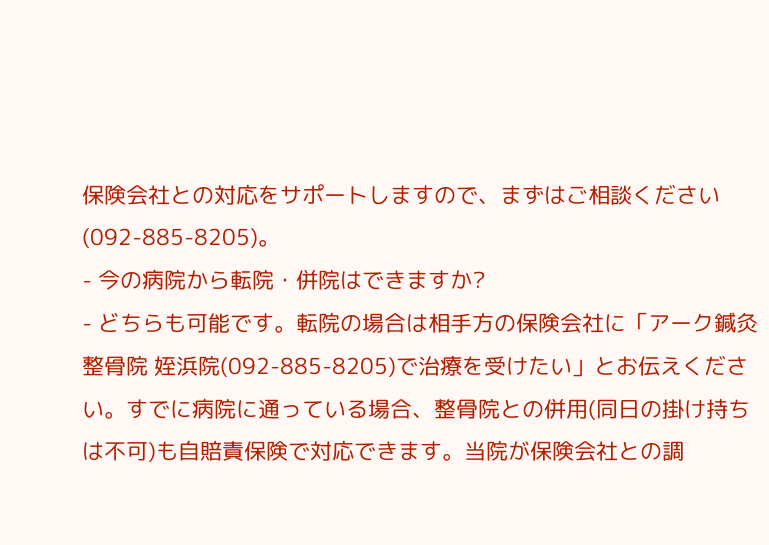保険会社との対応をサポートしますので、まずはご相談ください(092-885-8205)。
- 今の病院から転院・併院はできますか?
- どちらも可能です。転院の場合は相手方の保険会社に「アーク鍼灸整骨院 姪浜院(092-885-8205)で治療を受けたい」とお伝えください。すでに病院に通っている場合、整骨院との併用(同日の掛け持ちは不可)も自賠責保険で対応できます。当院が保険会社との調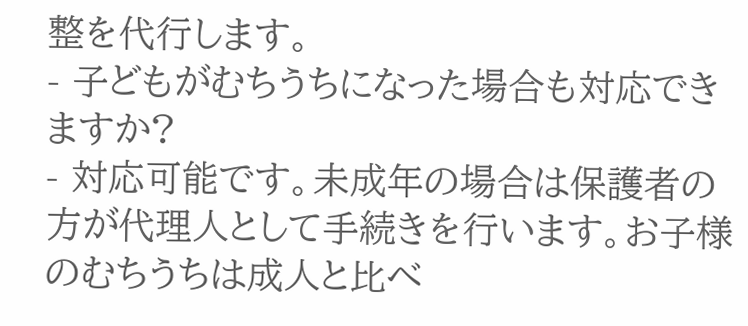整を代行します。
- 子どもがむちうちになった場合も対応できますか?
- 対応可能です。未成年の場合は保護者の方が代理人として手続きを行います。お子様のむちうちは成人と比べ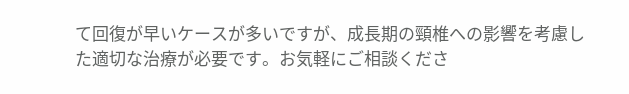て回復が早いケースが多いですが、成長期の頸椎への影響を考慮した適切な治療が必要です。お気軽にご相談くださ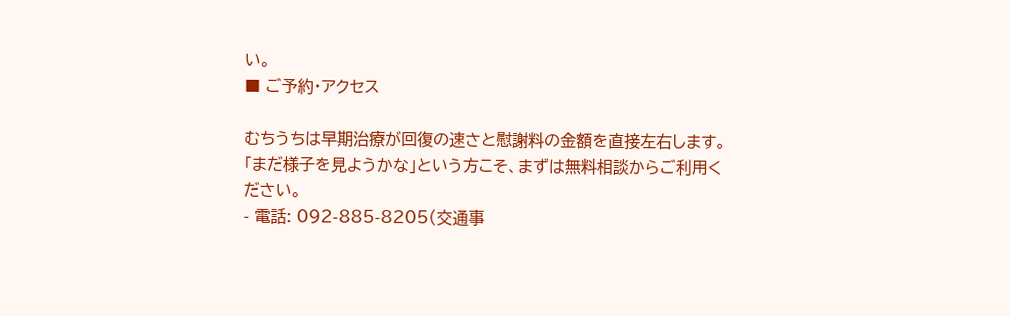い。
■ ご予約・アクセス

むちうちは早期治療が回復の速さと慰謝料の金額を直接左右します。「まだ様子を見ようかな」という方こそ、まずは無料相談からご利用ください。
- 電話: 092-885-8205(交通事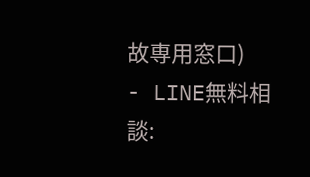故専用窓口)
- LINE無料相談: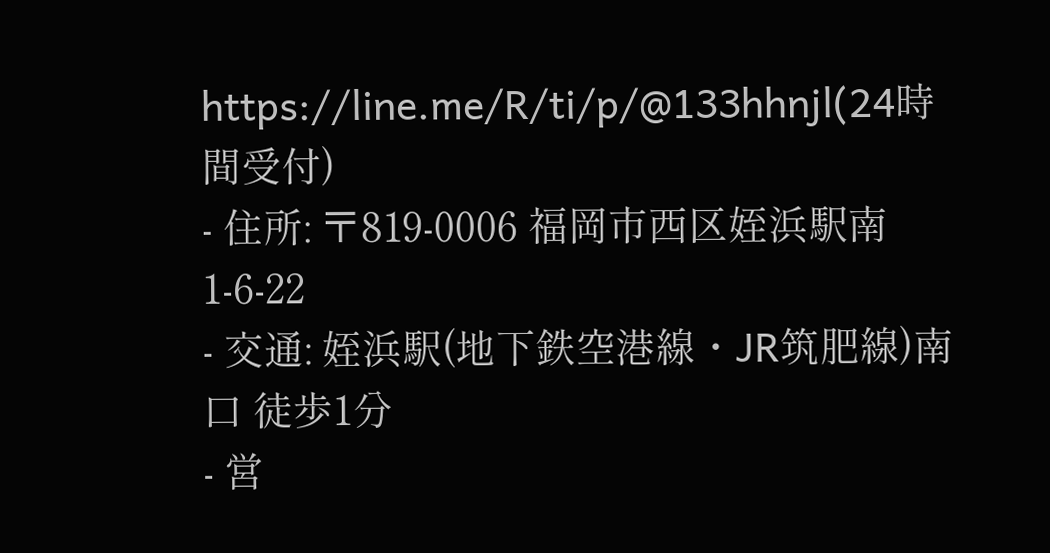https://line.me/R/ti/p/@133hhnjl(24時間受付)
- 住所: 〒819-0006 福岡市西区姪浜駅南1-6-22
- 交通: 姪浜駅(地下鉄空港線・JR筑肥線)南口 徒歩1分
- 営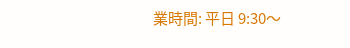業時間: 平日 9:30〜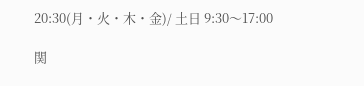20:30(月・火・木・金)/ 土日 9:30〜17:00

関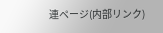連ページ(内部リンク)